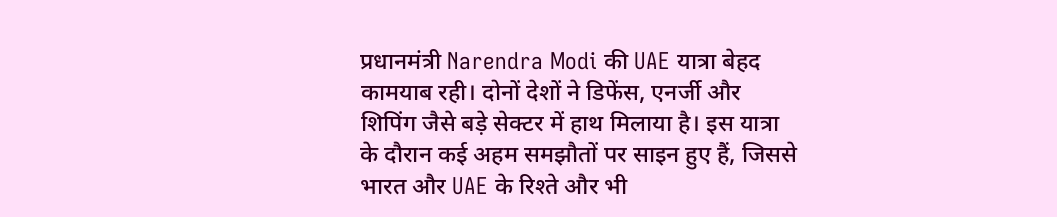प्रधानमंत्री Narendra Modi की UAE यात्रा बेहद कामयाब रही। दोनों देशों ने डिफेंस, एनर्जी और शिपिंग जैसे बड़े सेक्टर में हाथ मिलाया है। इस यात्रा के दौरान कई अहम समझौतों पर साइन हुए हैं, जिससे भारत और UAE के रिश्ते और भी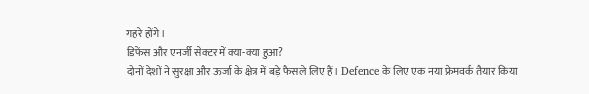गहरे होंगे।
डिफेंस और एनर्जी सेक्टर में क्या-क्या हुआ?
दोनों देशों ने सुरक्षा और ऊर्जा के क्षेत्र में बड़े फैसले लिए हैं। Defence के लिए एक नया फ्रेमवर्क तैयार किया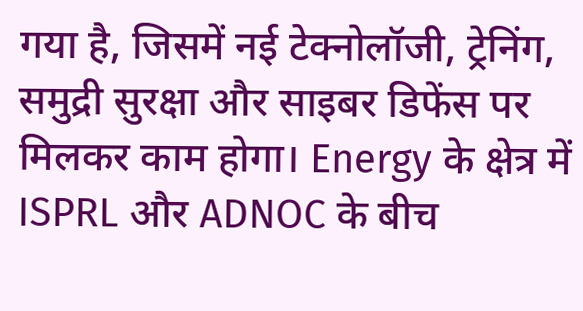गया है, जिसमें नई टेक्नोलॉजी, ट्रेनिंग, समुद्री सुरक्षा और साइबर डिफेंस पर मिलकर काम होगा। Energy के क्षेत्र में ISPRL और ADNOC के बीच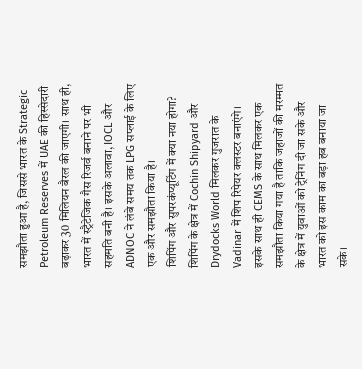समझौता हुआ है, जिससे भारत के Strategic Petroleum Reserves में UAE की हिस्सेदारी बढ़ाकर 30 मिलियन बैरल की जाएगी। साथ ही, भारत में स्ट्रैटेजिक गैस रिजर्व बनाने पर भी सहमति बनी है। इसके अलावा, IOCL और ADNOC ने लंबे समय तक LPG सप्लाई के लिए एक और समझौता किया है।
शिपिंग और सुपरकंप्यूटिंग में क्या नया होगा?
शिपिंग के क्षेत्र में Cochin Shipyard और Drydocks World मिलकर गुजरात के Vadinar में शिप रिपेयर क्लस्टर बनाएंगे। इसके साथ ही CEMS के साथ मिलकर एक समझौता किया गया है ताकि जहाजों की मरम्मत के क्षेत्र में युवाओं को ट्रेनिंग दी जा सके और भारत को इस काम का बड़ा हब बनाया जा सके।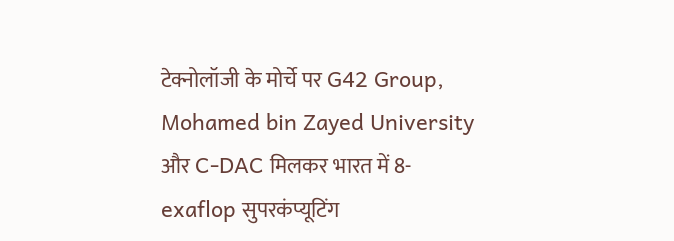टेक्नोलॉजी के मोर्चे पर G42 Group, Mohamed bin Zayed University और C-DAC मिलकर भारत में 8-exaflop सुपरकंप्यूटिंग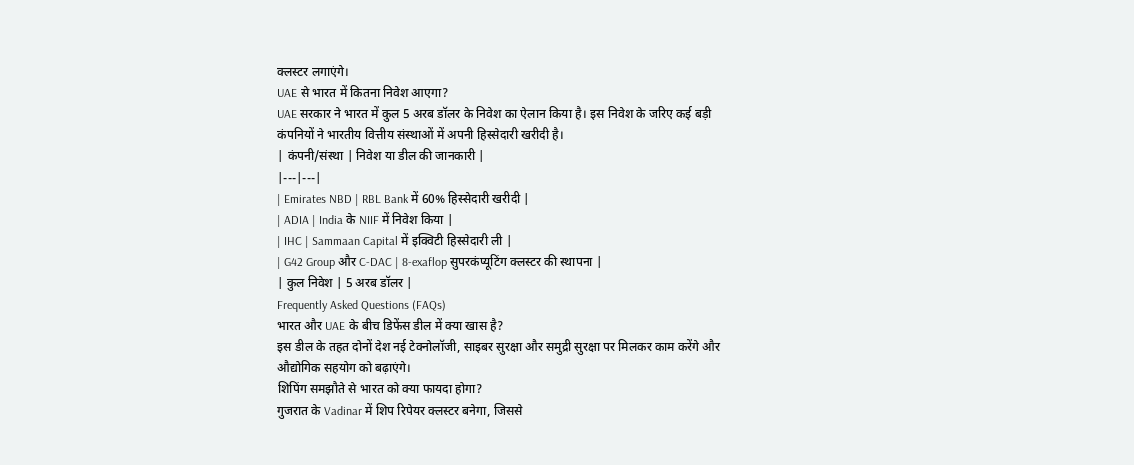क्लस्टर लगाएंगे।
UAE से भारत में कितना निवेश आएगा?
UAE सरकार ने भारत में कुल 5 अरब डॉलर के निवेश का ऐलान किया है। इस निवेश के जरिए कई बड़ी कंपनियों ने भारतीय वित्तीय संस्थाओं में अपनी हिस्सेदारी खरीदी है।
| कंपनी/संस्था | निवेश या डील की जानकारी |
|---|---|
| Emirates NBD | RBL Bank में 60% हिस्सेदारी खरीदी |
| ADIA | India के NIIF में निवेश किया |
| IHC | Sammaan Capital में इक्विटी हिस्सेदारी ली |
| G42 Group और C-DAC | 8-exaflop सुपरकंप्यूटिंग क्लस्टर की स्थापना |
| कुल निवेश | 5 अरब डॉलर |
Frequently Asked Questions (FAQs)
भारत और UAE के बीच डिफेंस डील में क्या खास है?
इस डील के तहत दोनों देश नई टेक्नोलॉजी, साइबर सुरक्षा और समुद्री सुरक्षा पर मिलकर काम करेंगे और औद्योगिक सहयोग को बढ़ाएंगे।
शिपिंग समझौते से भारत को क्या फायदा होगा?
गुजरात के Vadinar में शिप रिपेयर क्लस्टर बनेगा, जिससे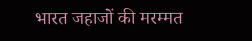भारत जहाजों की मरम्मत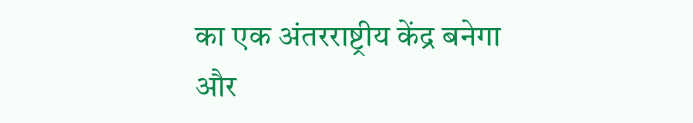का एक अंतरराष्ट्रीय केंद्र बनेगा और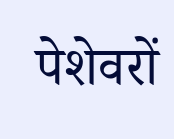पेशेवरों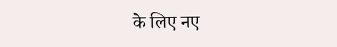के लिए नए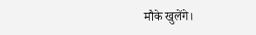मौके खुलेंगे।